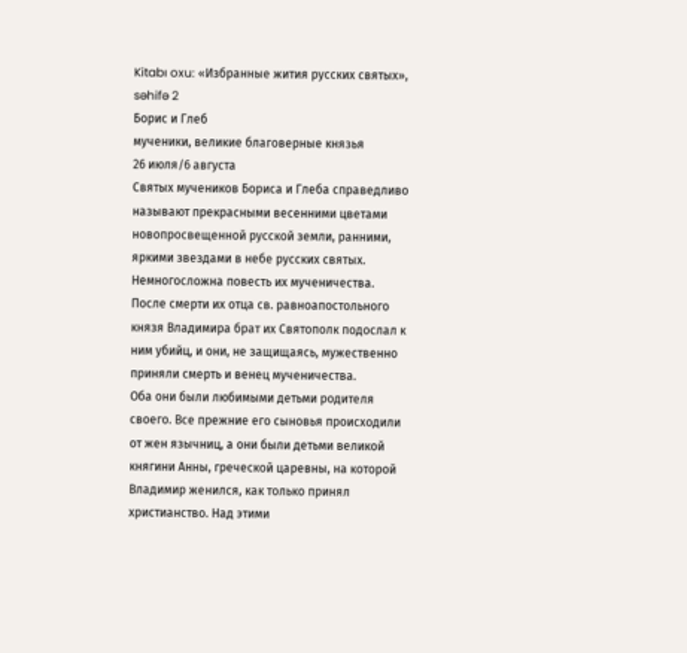Kitabı oxu: «Избранные жития русских святых», səhifə 2
Борис и Глеб
мученики, великие благоверные князья
26 июля/6 августа
Святых мучеников Бориса и Глеба справедливо называют прекрасными весенними цветами новопросвещенной русской земли, ранними, яркими звездами в небе русских святых.
Немногосложна повесть их мученичества. После смерти их отца св. равноапостольного князя Владимира брат их Святополк подослал к ним убийц, и они, не защищаясь, мужественно приняли смерть и венец мученичества.
Оба они были любимыми детьми родителя своего. Все прежние его сыновья происходили от жен язычниц, а они были детьми великой княгини Анны, греческой царевны, на которой Владимир женился, как только принял христианство. Над этими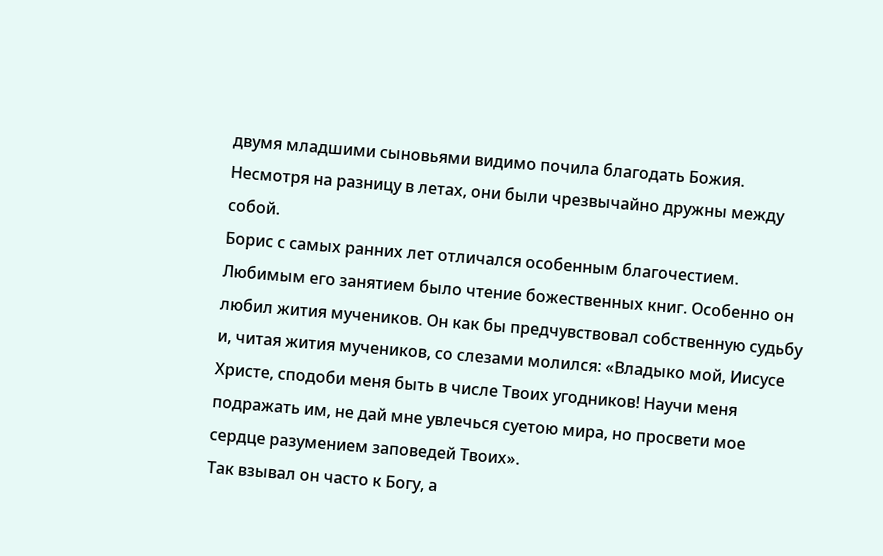двумя младшими сыновьями видимо почила благодать Божия. Несмотря на разницу в летах, они были чрезвычайно дружны между собой.
Борис с самых ранних лет отличался особенным благочестием. Любимым его занятием было чтение божественных книг. Особенно он любил жития мучеников. Он как бы предчувствовал собственную судьбу и, читая жития мучеников, со слезами молился: «Владыко мой, Иисусе Христе, сподоби меня быть в числе Твоих угодников! Научи меня подражать им, не дай мне увлечься суетою мира, но просвети мое сердце разумением заповедей Твоих».
Так взывал он часто к Богу, а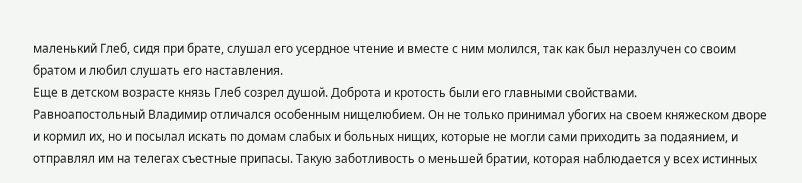маленький Глеб, сидя при брате, слушал его усердное чтение и вместе с ним молился, так как был неразлучен со своим братом и любил слушать его наставления.
Еще в детском возрасте князь Глеб созрел душой. Доброта и кротость были его главными свойствами.
Равноапостольный Владимир отличался особенным нищелюбием. Он не только принимал убогих на своем княжеском дворе и кормил их, но и посылал искать по домам слабых и больных нищих, которые не могли сами приходить за подаянием, и отправлял им на телегах съестные припасы. Такую заботливость о меньшей братии, которая наблюдается у всех истинных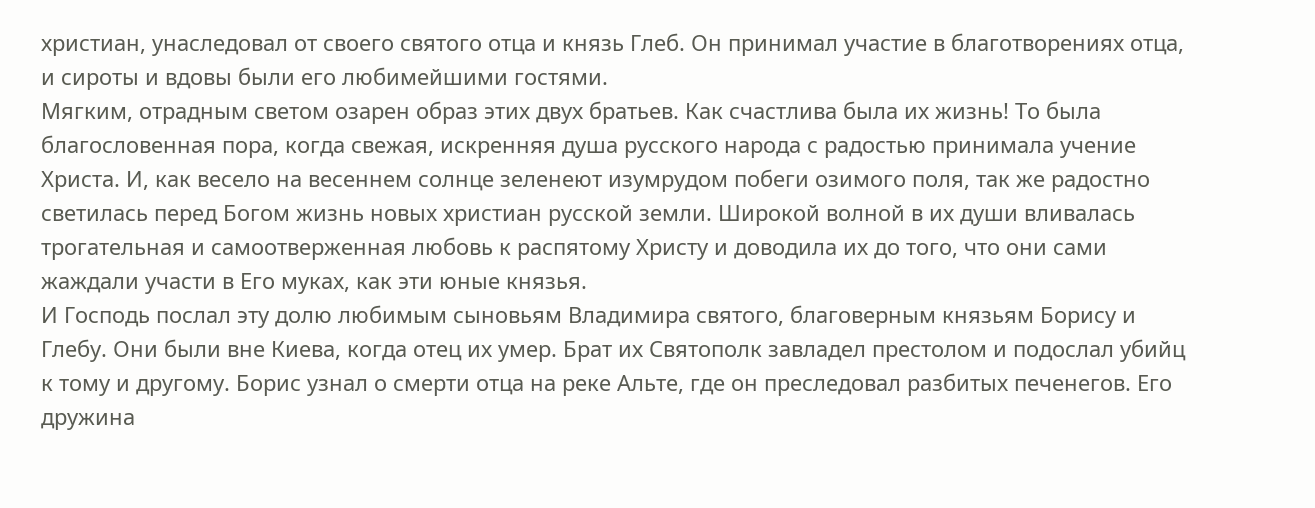христиан, унаследовал от своего святого отца и князь Глеб. Он принимал участие в благотворениях отца, и сироты и вдовы были его любимейшими гостями.
Мягким, отрадным светом озарен образ этих двух братьев. Как счастлива была их жизнь! То была благословенная пора, когда свежая, искренняя душа русского народа с радостью принимала учение Христа. И, как весело на весеннем солнце зеленеют изумрудом побеги озимого поля, так же радостно светилась перед Богом жизнь новых христиан русской земли. Широкой волной в их души вливалась трогательная и самоотверженная любовь к распятому Христу и доводила их до того, что они сами жаждали участи в Его муках, как эти юные князья.
И Господь послал эту долю любимым сыновьям Владимира святого, благоверным князьям Борису и Глебу. Они были вне Киева, когда отец их умер. Брат их Святополк завладел престолом и подослал убийц к тому и другому. Борис узнал о смерти отца на реке Альте, где он преследовал разбитых печенегов. Его дружина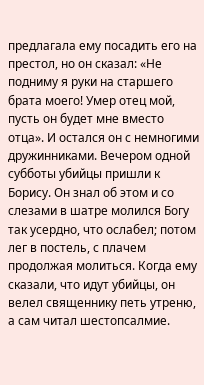предлагала ему посадить его на престол, но он сказал: «Не подниму я руки на старшего брата моего! Умер отец мой, пусть он будет мне вместо отца». И остался он с немногими дружинниками. Вечером одной субботы убийцы пришли к Борису. Он знал об этом и со слезами в шатре молился Богу так усердно, что ослабел; потом лег в постель, с плачем продолжая молиться. Когда ему сказали, что идут убийцы, он велел священнику петь утреню, а сам читал шестопсалмие.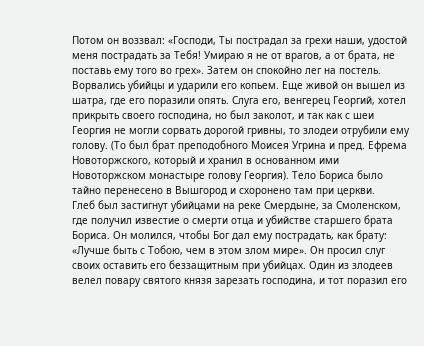Потом он воззвал: «Господи, Ты пострадал за грехи наши, удостой меня пострадать за Тебя! Умираю я не от врагов, а от брата, не поставь ему того во грех». Затем он спокойно лег на постель. Ворвались убийцы и ударили его копьем. Еще живой он вышел из шатра, где его поразили опять. Слуга его, венгерец Георгий, хотел прикрыть своего господина, но был заколот, и так как с шеи Георгия не могли сорвать дорогой гривны, то злодеи отрубили ему голову. (То был брат преподобного Моисея Угрина и пред. Ефрема Новоторжского, который и хранил в основанном ими Новоторжском монастыре голову Георгия). Тело Бориса было тайно перенесено в Вышгород и схоронено там при церкви.
Глеб был застигнут убийцами на реке Смердыне, за Смоленском, где получил известие о смерти отца и убийстве старшего брата Бориса. Он молился, чтобы Бог дал ему пострадать, как брату: «Лучше быть с Тобою, чем в этом злом мире». Он просил слуг своих оставить его беззащитным при убийцах. Один из злодеев велел повару святого князя зарезать господина, и тот поразил его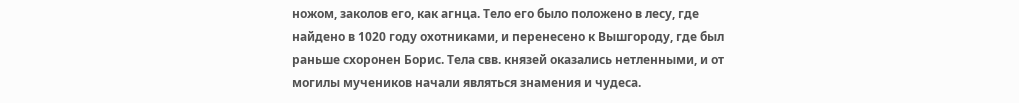ножом, заколов его, как агнца. Тело его было положено в лесу, где найдено в 1020 году охотниками, и перенесено к Вышгороду, где был раньше схоронен Борис. Тела свв. князей оказались нетленными, и от могилы мучеников начали являться знамения и чудеса.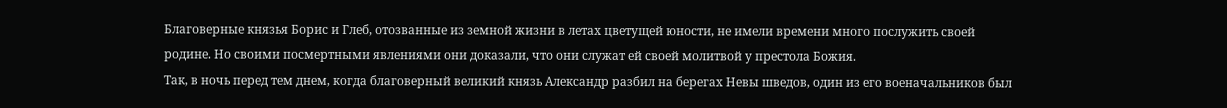Благоверные князья Борис и Глеб, отозванные из земной жизни в летах цветущей юности, не имели времени много послужить своей родине. Но своими посмертными явлениями они доказали, что они служат ей своей молитвой у престола Божия.
Так, в ночь перед тем днем, когда благоверный великий князь Александр разбил на берегах Невы шведов, один из его военачальников был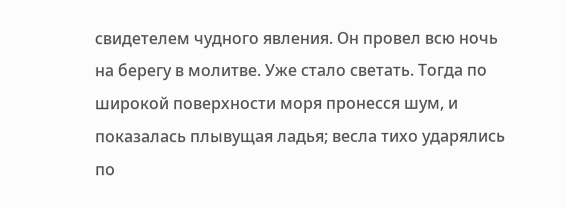свидетелем чудного явления. Он провел всю ночь на берегу в молитве. Уже стало светать. Тогда по широкой поверхности моря пронесся шум, и показалась плывущая ладья; весла тихо ударялись по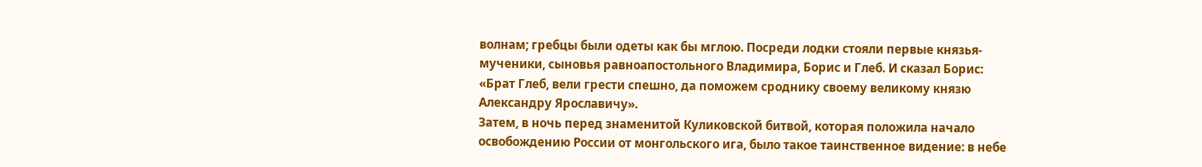волнам; гребцы были одеты как бы мглою. Посреди лодки стояли первые князья-мученики, сыновья равноапостольного Владимира, Борис и Глеб. И сказал Борис: «Брат Глеб, вели грести спешно, да поможем сроднику своему великому князю Александру Ярославичу».
Затем, в ночь перед знаменитой Куликовской битвой, которая положила начало освобождению России от монгольского ига, было такое таинственное видение: в небе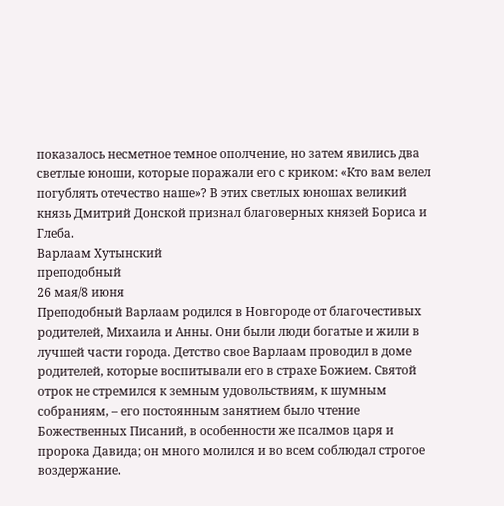показалось несметное темное ополчение, но затем явились два светлые юноши, которые поражали его с криком: «Кто вам велел погублять отечество наше»? В этих светлых юношах великий князь Дмитрий Донской признал благоверных князей Бориса и Глеба.
Варлаам Хутынский
преподобный
26 мая/8 июня
Преподобный Варлаам родился в Новгороде от благочестивых родителей, Михаила и Анны. Они были люди богатые и жили в лучшей части города. Детство свое Варлаам проводил в доме родителей, которые воспитывали его в страхе Божием. Святой отрок не стремился к земным удовольствиям, к шумным собраниям, – его постоянным занятием было чтение Божественных Писаний, в особенности же псалмов царя и пророка Давида; он много молился и во всем соблюдал строгое воздержание.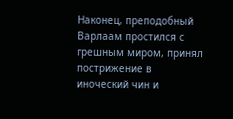Наконец, преподобный Варлаам простился с грешным миром, принял пострижение в иноческий чин и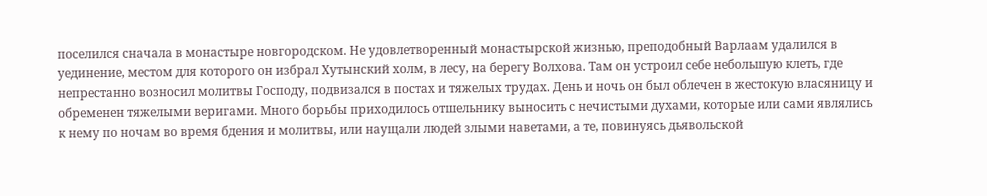поселился сначала в монастыре новгородском. Не удовлетворенный монастырской жизнью, преподобный Варлаам удалился в уединение, местом для которого он избрал Хутынский холм, в лесу, на берегу Волхова. Там он устроил себе небольшую клеть, где непрестанно возносил молитвы Господу, подвизался в постах и тяжелых трудах. День и ночь он был облечен в жестокую власяницу и обременен тяжелыми веригами. Много борьбы приходилось отшельнику выносить с нечистыми духами, которые или сами являлись к нему по ночам во время бдения и молитвы, или наущали людей злыми наветами, а те, повинуясь дьявольской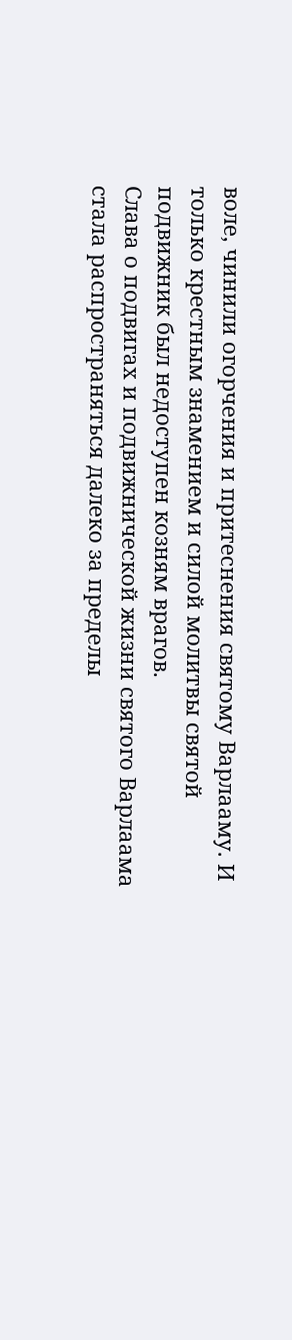воле, чинили огорчения и притеснения святому Варлааму. И только крестным знамением и силой молитвы святой подвижник был недоступен козням врагов.
Слава о подвигах и подвижнической жизни святого Варлаама стала распространяться далеко за пределы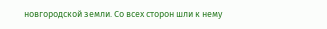новгородской земли. Со всех сторон шли к нему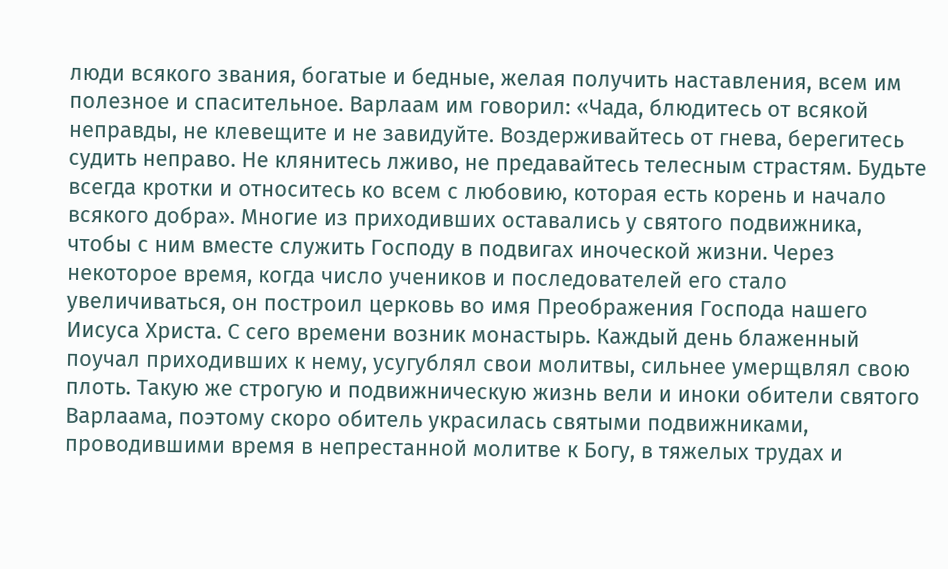люди всякого звания, богатые и бедные, желая получить наставления, всем им полезное и спасительное. Варлаам им говорил: «Чада, блюдитесь от всякой неправды, не клевещите и не завидуйте. Воздерживайтесь от гнева, берегитесь судить неправо. Не клянитесь лживо, не предавайтесь телесным страстям. Будьте всегда кротки и относитесь ко всем с любовию, которая есть корень и начало всякого добра». Многие из приходивших оставались у святого подвижника, чтобы с ним вместе служить Господу в подвигах иноческой жизни. Через некоторое время, когда число учеников и последователей его стало увеличиваться, он построил церковь во имя Преображения Господа нашего Иисуса Христа. С сего времени возник монастырь. Каждый день блаженный поучал приходивших к нему, усугублял свои молитвы, сильнее умерщвлял свою плоть. Такую же строгую и подвижническую жизнь вели и иноки обители святого Варлаама, поэтому скоро обитель украсилась святыми подвижниками, проводившими время в непрестанной молитве к Богу, в тяжелых трудах и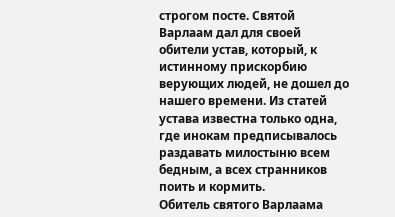строгом посте. Святой Варлаам дал для своей обители устав, который, к истинному прискорбию верующих людей, не дошел до нашего времени. Из статей устава известна только одна, где инокам предписывалось раздавать милостыню всем бедным, а всех странников поить и кормить.
Обитель святого Варлаама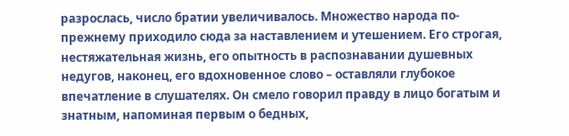разрослась, число братии увеличивалось. Множество народа по-прежнему приходило сюда за наставлением и утешением. Его строгая, нестяжательная жизнь, его опытность в распознавании душевных недугов, наконец, его вдохновенное слово – оставляли глубокое впечатление в слушателях. Он смело говорил правду в лицо богатым и знатным, напоминая первым о бедных,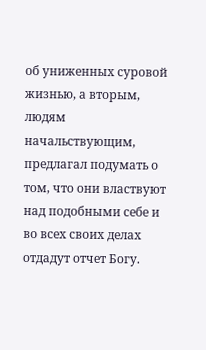об униженных суровой жизнью, а вторым, людям начальствующим, предлагал подумать о том, что они властвуют над подобными себе и во всех своих делах отдадут отчет Богу.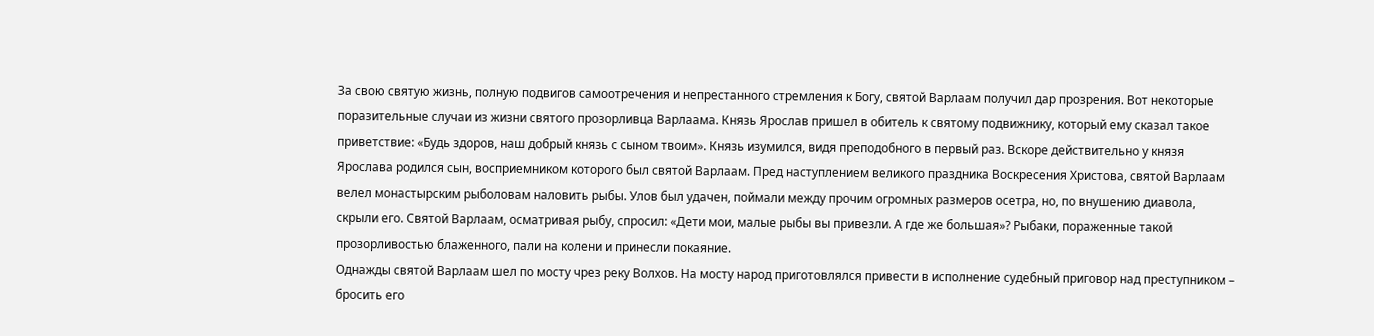За свою святую жизнь, полную подвигов самоотречения и непрестанного стремления к Богу, святой Варлаам получил дар прозрения. Вот некоторые поразительные случаи из жизни святого прозорливца Варлаама. Князь Ярослав пришел в обитель к святому подвижнику, который ему сказал такое приветствие: «Будь здоров, наш добрый князь с сыном твоим». Князь изумился, видя преподобного в первый раз. Вскоре действительно у князя Ярослава родился сын, восприемником которого был святой Варлаам. Пред наступлением великого праздника Воскресения Христова, святой Варлаам велел монастырским рыболовам наловить рыбы. Улов был удачен, поймали между прочим огромных размеров осетра, но, по внушению диавола, скрыли его. Святой Варлаам, осматривая рыбу, спросил: «Дети мои, малые рыбы вы привезли. А где же большая»? Рыбаки, пораженные такой прозорливостью блаженного, пали на колени и принесли покаяние.
Однажды святой Варлаам шел по мосту чрез реку Волхов. На мосту народ приготовлялся привести в исполнение судебный приговор над преступником – бросить его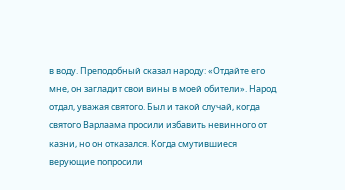в воду. Преподобный сказал народу: «Отдайте его мне, он загладит свои вины в моей обители». Народ отдал, уважая святого. Был и такой случай, когда святого Варлаама просили избавить невинного от казни, но он отказался. Когда смутившиеся верующие попросили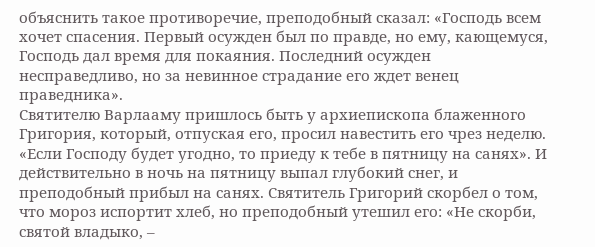объяснить такое противоречие, преподобный сказал: «Господь всем хочет спасения. Первый осужден был по правде, но ему, кающемуся, Господь дал время для покаяния. Последний осужден несправедливо, но за невинное страдание его ждет венец праведника».
Святителю Варлааму пришлось быть у архиепископа блаженного Григория, который, отпуская его, просил навестить его чрез неделю. «Если Господу будет угодно, то приеду к тебе в пятницу на санях». И действительно в ночь на пятницу выпал глубокий снег, и преподобный прибыл на санях. Святитель Григорий скорбел о том, что мороз испортит хлеб, но преподобный утешил его: «Не скорби, святой владыко, –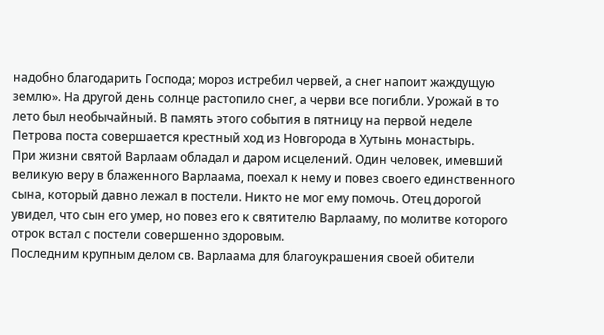надобно благодарить Господа; мороз истребил червей, а снег напоит жаждущую землю». На другой день солнце растопило снег, а черви все погибли. Урожай в то лето был необычайный. В память этого события в пятницу на первой неделе Петрова поста совершается крестный ход из Новгорода в Хутынь монастырь.
При жизни святой Варлаам обладал и даром исцелений. Один человек, имевший великую веру в блаженного Варлаама, поехал к нему и повез своего единственного сына, который давно лежал в постели. Никто не мог ему помочь. Отец дорогой увидел, что сын его умер, но повез его к святителю Варлааму, по молитве которого отрок встал с постели совершенно здоровым.
Последним крупным делом св. Варлаама для благоукрашения своей обители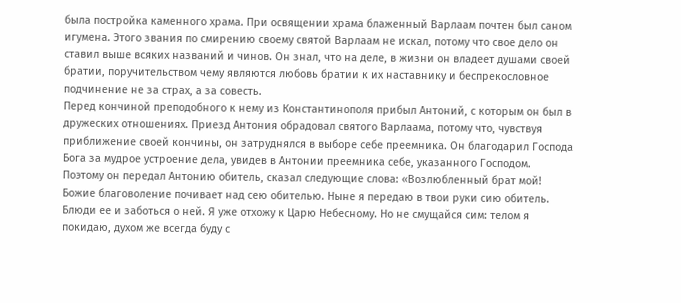была постройка каменного храма. При освящении храма блаженный Варлаам почтен был саном игумена. Этого звания по смирению своему святой Варлаам не искал, потому что свое дело он ставил выше всяких названий и чинов. Он знал, что на деле, в жизни он владеет душами своей братии, поручительством чему являются любовь братии к их наставнику и беспрекословное подчинение не за страх, а за совесть.
Перед кончиной преподобного к нему из Константинополя прибыл Антоний, с которым он был в дружеских отношениях. Приезд Антония обрадовал святого Варлаама, потому что, чувствуя приближение своей кончины, он затруднялся в выборе себе преемника. Он благодарил Господа Бога за мудрое устроение дела, увидев в Антонии преемника себе, указанного Господом. Поэтому он передал Антонию обитель, сказал следующие слова: «Возлюбленный брат мой! Божие благоволение почивает над сею обителью. Ныне я передаю в твои руки сию обитель. Блюди ее и заботься о ней. Я уже отхожу к Царю Небесному. Но не смущайся сим: телом я покидаю, духом же всегда буду с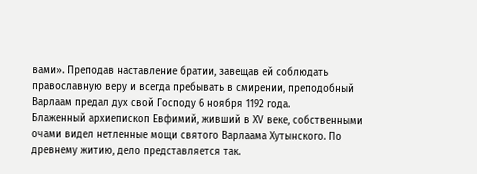вами». Преподав наставление братии, завещав ей соблюдать православную веру и всегда пребывать в смирении, преподобный Варлаам предал дух свой Господу 6 ноября 1192 года.
Блаженный архиепископ Евфимий, живший в XV веке, собственными очами видел нетленные мощи святого Варлаама Хутынского. По древнему житию, дело представляется так.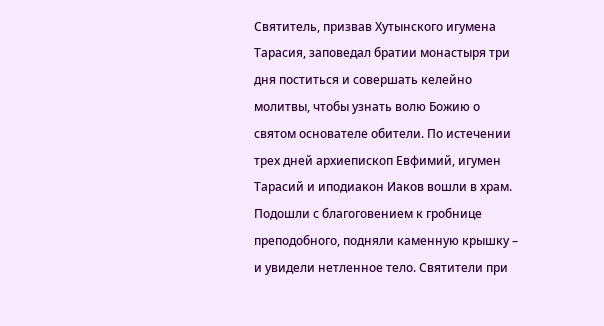Святитель, призвав Хутынского игумена Тарасия, заповедал братии монастыря три дня поститься и совершать келейно молитвы, чтобы узнать волю Божию о святом основателе обители. По истечении трех дней архиепископ Евфимий, игумен Тарасий и иподиакон Иаков вошли в храм. Подошли с благоговением к гробнице преподобного, подняли каменную крышку – и увидели нетленное тело. Святители при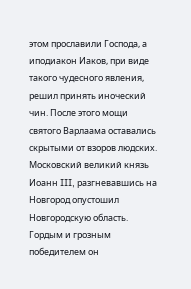этом прославили Господа, а иподиакон Иаков, при виде такого чудесного явления, решил принять иноческий чин. После этого мощи святого Варлаама оставались скрытыми от взоров людских.
Московский великий князь Иоанн III, разгневавшись на Новгород опустошил Новгородскую область. Гордым и грозным победителем он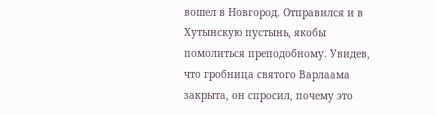вошел в Новгород. Отправился и в Хутынскую пустынь, якобы помолиться преподобному. Увидев, что гробница святого Варлаама закрыта, он спросил, почему это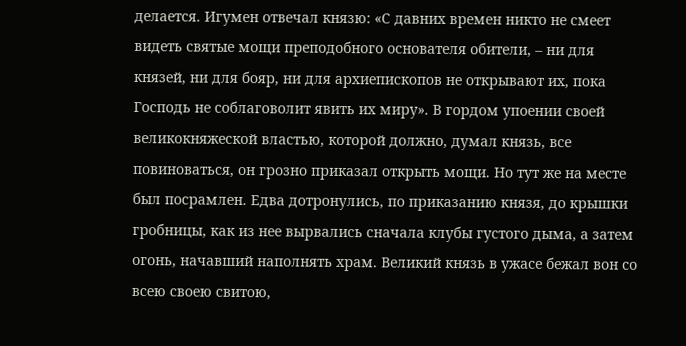делается. Игумен отвечал князю: «С давних времен никто не смеет видеть святые мощи преподобного основателя обители, – ни для князей, ни для бояр, ни для архиепископов не открывают их, пока Господь не соблаговолит явить их миру». В гордом упоении своей великокняжеской властью, которой должно, думал князь, все повиноваться, он грозно приказал открыть мощи. Но тут же на месте был посрамлен. Едва дотронулись, по приказанию князя, до крышки гробницы, как из нее вырвались сначала клубы густого дыма, а затем огонь, начавший наполнять храм. Великий князь в ужасе бежал вон со всею своею свитою,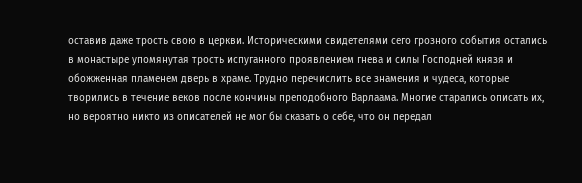оставив даже трость свою в церкви. Историческими свидетелями сего грозного события остались в монастыре упомянутая трость испуганного проявлением гнева и силы Господней князя и обожженная пламенем дверь в храме. Трудно перечислить все знамения и чудеса, которые творились в течение веков после кончины преподобного Варлаама. Многие старались описать их, но вероятно никто из описателей не мог бы сказать о себе, что он передал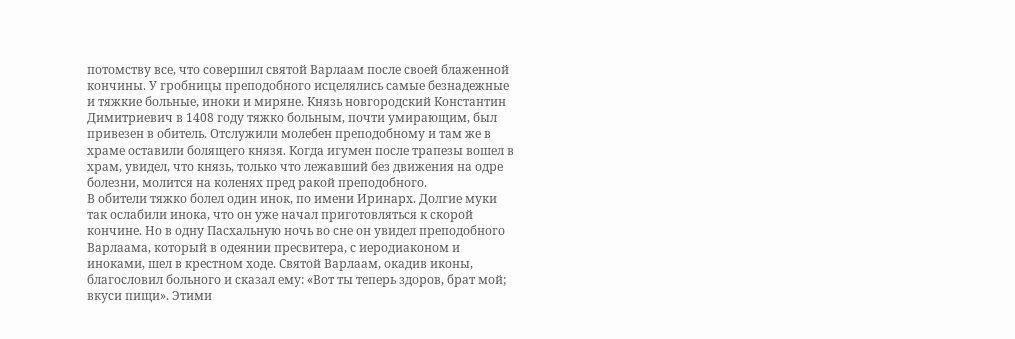потомству все, что совершил святой Варлаам после своей блаженной кончины. У гробницы преподобного исцелялись самые безнадежные и тяжкие больные, иноки и миряне. Князь новгородский Константин Димитриевич в 1408 году тяжко больным, почти умирающим, был привезен в обитель. Отслужили молебен преподобному и там же в храме оставили болящего князя. Когда игумен после трапезы вошел в храм, увидел, что князь, только что лежавший без движения на одре болезни, молится на коленях пред ракой преподобного.
В обители тяжко болел один инок, по имени Иринарх. Долгие муки так ослабили инока, что он уже начал приготовляться к скорой кончине. Но в одну Пасхальную ночь во сне он увидел преподобного Варлаама, который в одеянии пресвитера, с иеродиаконом и иноками, шел в крестном ходе. Святой Варлаам, окадив иконы, благословил больного и сказал ему: «Вот ты теперь здоров, брат мой; вкуси пищи». Этими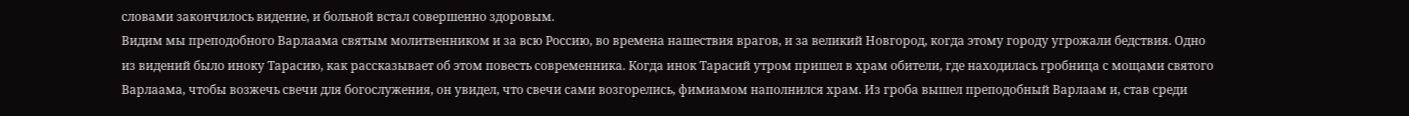словами закончилось видение, и больной встал совершенно здоровым.
Видим мы преподобного Варлаама святым молитвенником и за всю Россию, во времена нашествия врагов, и за великий Новгород, когда этому городу угрожали бедствия. Одно из видений было иноку Тарасию, как рассказывает об этом повесть современника. Когда инок Тарасий утром пришел в храм обители, где находилась гробница с мощами святого Варлаама, чтобы возжечь свечи для богослужения, он увидел, что свечи сами возгорелись, фимиамом наполнился храм. Из гроба вышел преподобный Варлаам и, став среди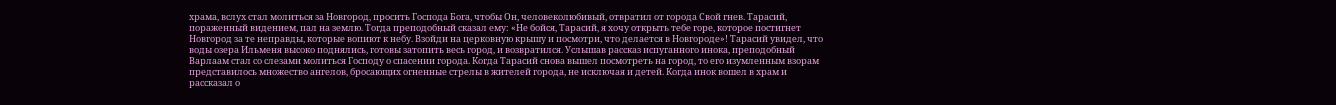храма, вслух стал молиться за Новгород, просить Господа Бога, чтобы Он, человеколюбивый, отвратил от города Свой гнев. Тарасий, пораженный видением, пал на землю. Тогда преподобный сказал ему: «Не бойся, Тарасий, я хочу открыть тебе горе, которое постигнет Новгород за те неправды, которые вопиют к небу. Взойди на церковную крышу и посмотри, что делается в Новгороде»! Тарасий увидел, что воды озера Ильменя высоко поднялись, готовы затопить весь город, и возвратился. Услышав рассказ испуганного инока, преподобный Варлаам стал со слезами молиться Господу о спасении города. Когда Тарасий снова вышел посмотреть на город, то его изумленным взорам представилось множество ангелов, бросающих огненные стрелы в жителей города, не исключая и детей. Когда инок вошел в храм и рассказал о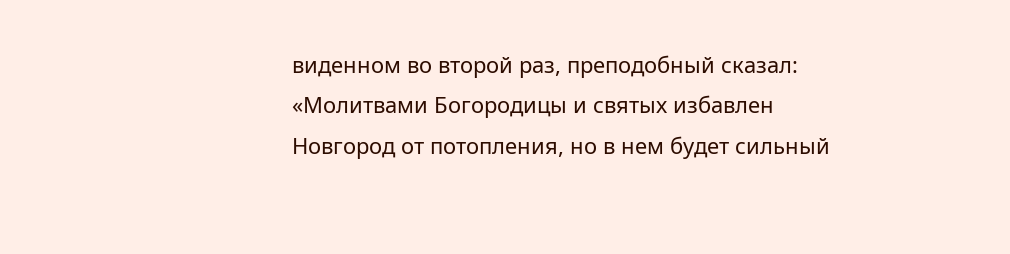виденном во второй раз, преподобный сказал: «Молитвами Богородицы и святых избавлен Новгород от потопления, но в нем будет сильный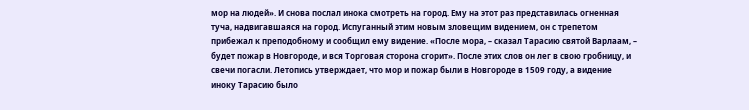мор на людей». И снова послал инока смотреть на город. Ему на этот раз представилась огненная туча, надвигавшаяся на город. Испуганный этим новым зловещим видением, он с трепетом прибежал к преподобному и сообщил ему видение. «После мора, – сказал Тарасию святой Варлаам, – будет пожар в Новгороде, и вся Торговая сторона сгорит». После этих слов он лег в свою гробницу, и свечи погасли. Летопись утверждает, что мор и пожар были в Новгороде в 1509 году, а видение иноку Тарасию было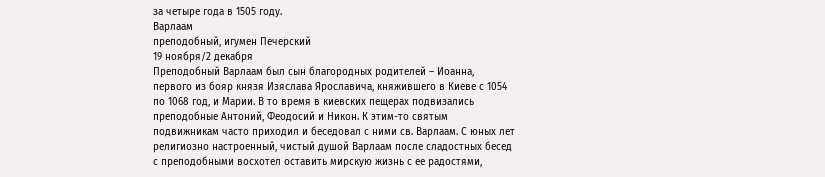за четыре года в 1505 году.
Варлаам
преподобный, игумен Печерский
19 ноября/2 декабря
Преподобный Варлаам был сын благородных родителей – Иоанна, первого из бояр князя Изяслава Ярославича, княжившего в Киеве с 1054 по 1068 год, и Марии. В то время в киевских пещерах подвизались преподобные Антоний, Феодосий и Никон. К этим-то святым подвижникам часто приходил и беседовал с ними св. Варлаам. С юных лет религиозно настроенный, чистый душой Варлаам после сладостных бесед с преподобными восхотел оставить мирскую жизнь с ее радостями,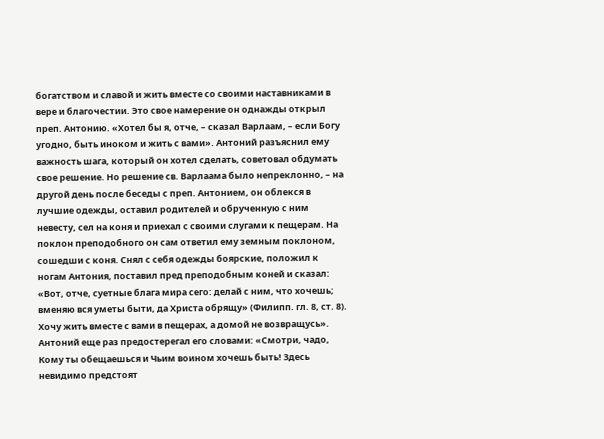богатством и славой и жить вместе со своими наставниками в вере и благочестии. Это свое намерение он однажды открыл преп. Антонию. «Хотел бы я, отче, – сказал Варлаам, – если Богу угодно, быть иноком и жить с вами». Антоний разъяснил ему важность шага, который он хотел сделать, советовал обдумать свое решение. Но решение св. Варлаама было непреклонно, – на другой день после беседы с преп. Антонием, он облекся в лучшие одежды, оставил родителей и обрученную с ним невесту, сел на коня и приехал с своими слугами к пещерам. На поклон преподобного он сам ответил ему земным поклоном, сошедши с коня. Снял с себя одежды боярские, положил к ногам Антония, поставил пред преподобным коней и сказал: «Вот, отче, суетные блага мира сего: делай с ним, что хочешь; вменяю вся уметы быти, да Христа обрящу» (Филипп. гл. 8, ст. 8). Хочу жить вместе с вами в пещерах, а домой не возвращусь». Антоний еще раз предостерегал его словами: «Смотри, чадо, Кому ты обещаешься и Чьим воином хочешь быть! Здесь невидимо предстоят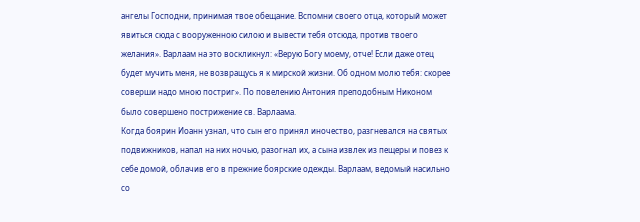ангелы Господни, принимая твое обещание. Вспомни своего отца, который может явиться сюда с вооруженною силою и вывести тебя отсюда, против твоего желания». Варлаам на это воскликнул: «Верую Богу моему, отче! Если даже отец будет мучить меня, не возвращусь я к мирской жизни. Об одном молю тебя: скорее соверши надо мною постриг». По повелению Антония преподобным Никоном было совершено пострижение св. Варлаама.
Когда боярин Иоанн узнал, что сын его принял иночество, разгневался на святых подвижников, напал на них ночью, разогнал их, а сына извлек из пещеры и повез к себе домой, облачив его в прежние боярские одежды. Варлаам, ведомый насильно со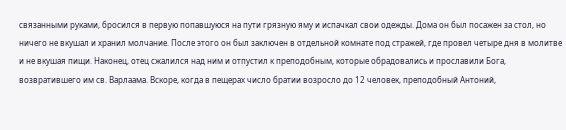связанными руками, бросился в первую попавшуюся на пути грязную яму и испачкал свои одежды. Дома он был посажен за стол, но ничего не вкушал и хранил молчание. После этого он был заключен в отдельной комнате под стражей, где провел четыре дня в молитве и не вкушая пищи. Наконец, отец сжалился над ним и отпустил к преподобным, которые обрадовались и прославили Бога, возвратившего им св. Варлаама. Вскоре, когда в пещерах число братии возросло до 12 человек, преподобный Антоний,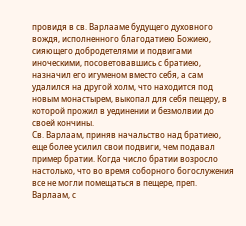провидя в св. Варлааме будущего духовного вождя, исполненного благодатиею Божиею, сияющего добродетелями и подвигами иноческими, посоветовавшись с братиею, назначил его игуменом вместо себя, а сам удалился на другой холм, что находится под новым монастырем, выкопал для себя пещеру, в которой прожил в уединении и безмолвии до своей кончины.
Св. Варлаам, приняв начальство над братиею, еще более усилил свои подвиги, чем подавал пример братии. Когда число братии возросло настолько, что во время соборного богослужения все не могли помещаться в пещере, преп. Варлаам, с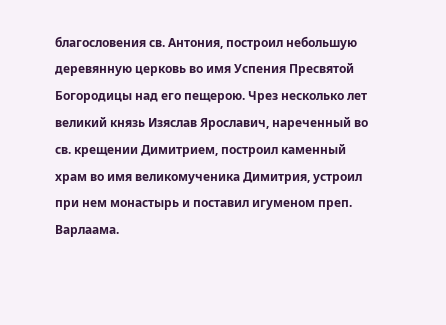благословения св. Антония, построил небольшую деревянную церковь во имя Успения Пресвятой Богородицы над его пещерою. Чрез несколько лет великий князь Изяслав Ярославич, нареченный во св. крещении Димитрием, построил каменный храм во имя великомученика Димитрия, устроил при нем монастырь и поставил игуменом преп. Варлаама.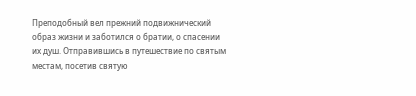Преподобный вел прежний подвижнический образ жизни и заботился о братии, о спасении их душ. Отправившись в путешествие по святым местам, посетив святую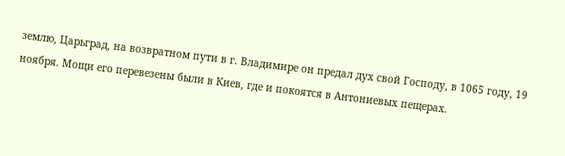землю, Царьград, на возвратном пути в г. Владимире он предал дух свой Господу, в 1065 году, 19 ноября. Мощи его перевезены были в Киев, где и покоятся в Антониевых пещерах.